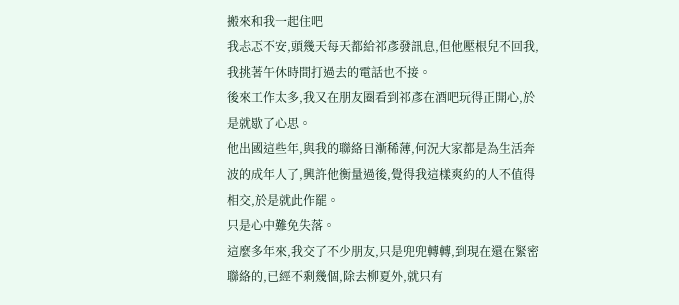搬來和我一起住吧
我忐忑不安,頭幾天每天都給祁彥發訊息,但他壓根兒不回我,我挑著午休時間打過去的電話也不接。
後來工作太多,我又在朋友圈看到祁彥在酒吧玩得正開心,於是就歇了心思。
他出國這些年,與我的聯絡日漸稀薄,何況大家都是為生活奔波的成年人了,興許他衡量過後,覺得我這樣爽約的人不值得相交,於是就此作罷。
只是心中難免失落。
這麼多年來,我交了不少朋友,只是兜兜轉轉,到現在還在緊密聯絡的,已經不剩幾個,除去柳夏外,就只有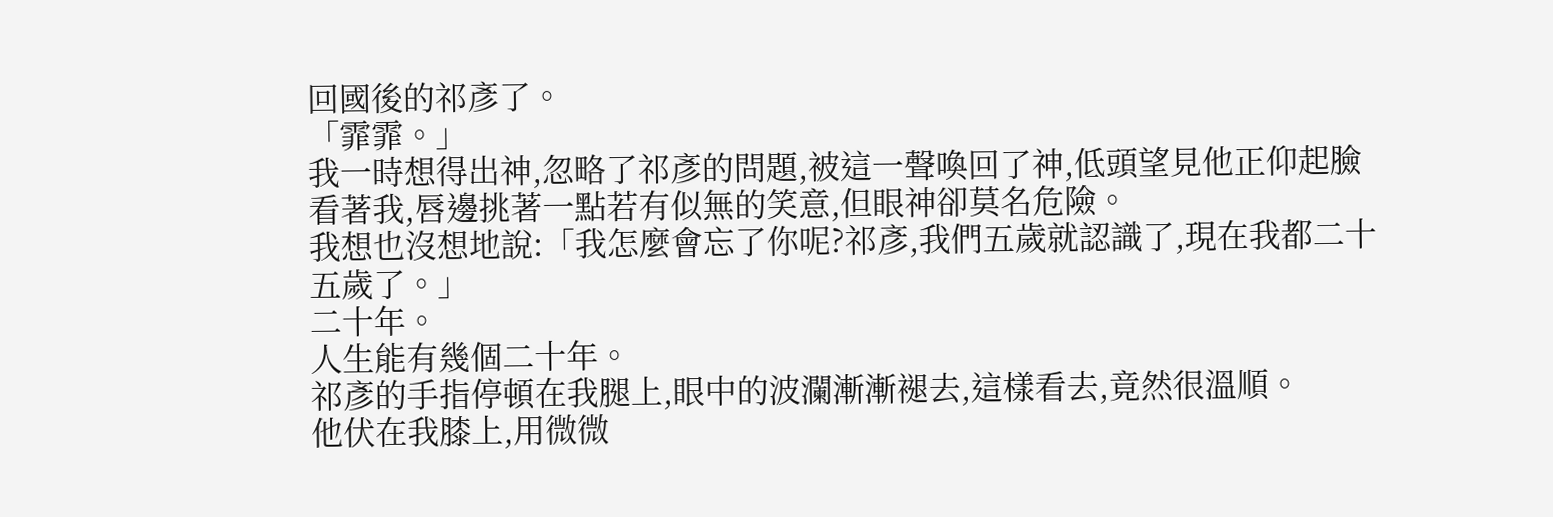回國後的祁彥了。
「霏霏。」
我一時想得出神,忽略了祁彥的問題,被這一聲喚回了神,低頭望見他正仰起臉看著我,唇邊挑著一點若有似無的笑意,但眼神卻莫名危險。
我想也沒想地說:「我怎麼會忘了你呢?祁彥,我們五歲就認識了,現在我都二十五歲了。」
二十年。
人生能有幾個二十年。
祁彥的手指停頓在我腿上,眼中的波瀾漸漸褪去,這樣看去,竟然很溫順。
他伏在我膝上,用微微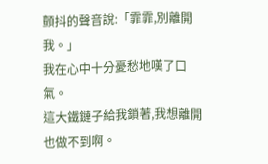顫抖的聲音說:「霏霏,別離開我。」
我在心中十分憂愁地嘆了口氣。
這大鐵鏈子給我鎖著,我想離開也做不到啊。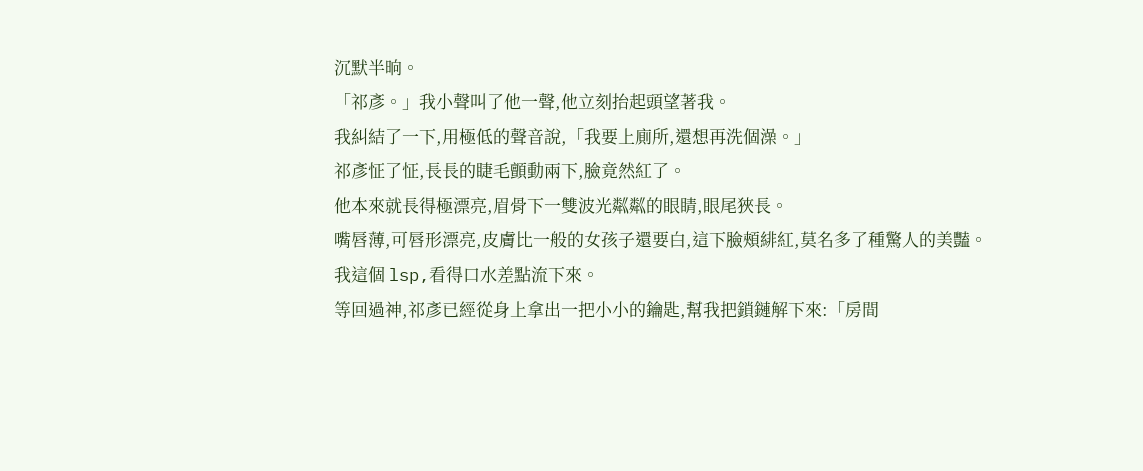沉默半晌。
「祁彥。」我小聲叫了他一聲,他立刻抬起頭望著我。
我糾結了一下,用極低的聲音說,「我要上廁所,還想再洗個澡。」
祁彥怔了怔,長長的睫毛顫動兩下,臉竟然紅了。
他本來就長得極漂亮,眉骨下一雙波光粼粼的眼睛,眼尾狹長。
嘴唇薄,可唇形漂亮,皮膚比一般的女孩子還要白,這下臉頰緋紅,莫名多了種驚人的美豔。
我這個 lsp,看得口水差點流下來。
等回過神,祁彥已經從身上拿出一把小小的鑰匙,幫我把鎖鏈解下來:「房間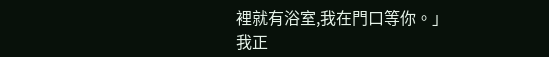裡就有浴室,我在門口等你。」
我正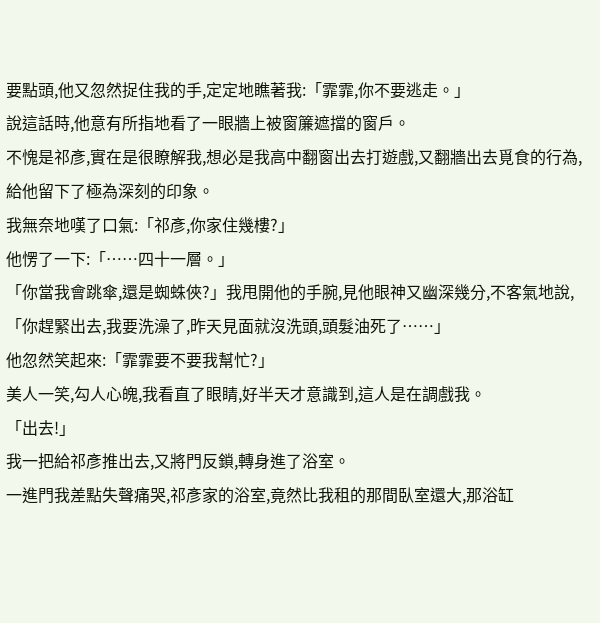要點頭,他又忽然捉住我的手,定定地瞧著我:「霏霏,你不要逃走。」
說這話時,他意有所指地看了一眼牆上被窗簾遮擋的窗戶。
不愧是祁彥,實在是很瞭解我,想必是我高中翻窗出去打遊戲,又翻牆出去覓食的行為,給他留下了極為深刻的印象。
我無奈地嘆了口氣:「祁彥,你家住幾樓?」
他愣了一下:「……四十一層。」
「你當我會跳傘,還是蜘蛛俠?」我甩開他的手腕,見他眼神又幽深幾分,不客氣地說,「你趕緊出去,我要洗澡了,昨天見面就沒洗頭,頭髮油死了……」
他忽然笑起來:「霏霏要不要我幫忙?」
美人一笑,勾人心魄,我看直了眼睛,好半天才意識到,這人是在調戲我。
「出去!」
我一把給祁彥推出去,又將門反鎖,轉身進了浴室。
一進門我差點失聲痛哭,祁彥家的浴室,竟然比我租的那間臥室還大,那浴缸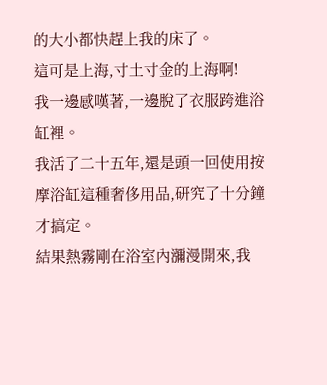的大小都快趕上我的床了。
這可是上海,寸土寸金的上海啊!
我一邊感嘆著,一邊脫了衣服跨進浴缸裡。
我活了二十五年,還是頭一回使用按摩浴缸這種奢侈用品,研究了十分鐘才搞定。
結果熱霧剛在浴室內瀰漫開來,我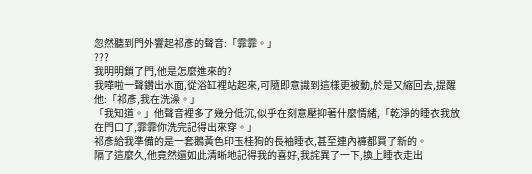忽然聽到門外響起祁彥的聲音:「霏霏。」
???
我明明鎖了門,他是怎麼進來的?
我嘩啦一聲鑽出水面,從浴缸裡站起來,可隨即意識到這樣更被動,於是又縮回去,提醒他:「祁彥,我在洗澡。」
「我知道。」他聲音裡多了幾分低沉,似乎在刻意壓抑著什麼情緒,「乾淨的睡衣我放在門口了,霏霏你洗完記得出來穿。」
祁彥給我準備的是一套鵝黃色印玉桂狗的長袖睡衣,甚至連內褲都買了新的。
隔了這麼久,他竟然還如此清晰地記得我的喜好,我詫異了一下,換上睡衣走出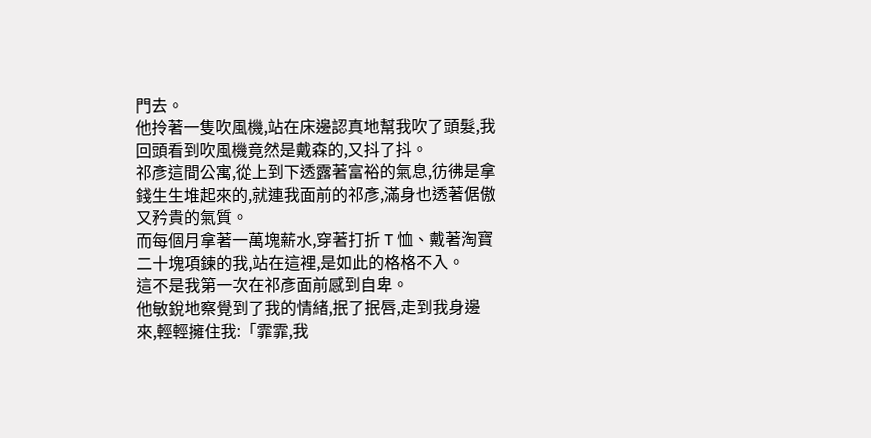門去。
他拎著一隻吹風機,站在床邊認真地幫我吹了頭髮,我回頭看到吹風機竟然是戴森的,又抖了抖。
祁彥這間公寓,從上到下透露著富裕的氣息,彷彿是拿錢生生堆起來的,就連我面前的祁彥,滿身也透著倨傲又矜貴的氣質。
而每個月拿著一萬塊薪水,穿著打折 T 恤、戴著淘寶二十塊項鍊的我,站在這裡,是如此的格格不入。
這不是我第一次在祁彥面前感到自卑。
他敏銳地察覺到了我的情緒,抿了抿唇,走到我身邊來,輕輕擁住我:「霏霏,我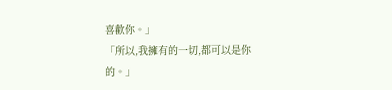喜歡你。」
「所以,我擁有的一切,都可以是你的。」